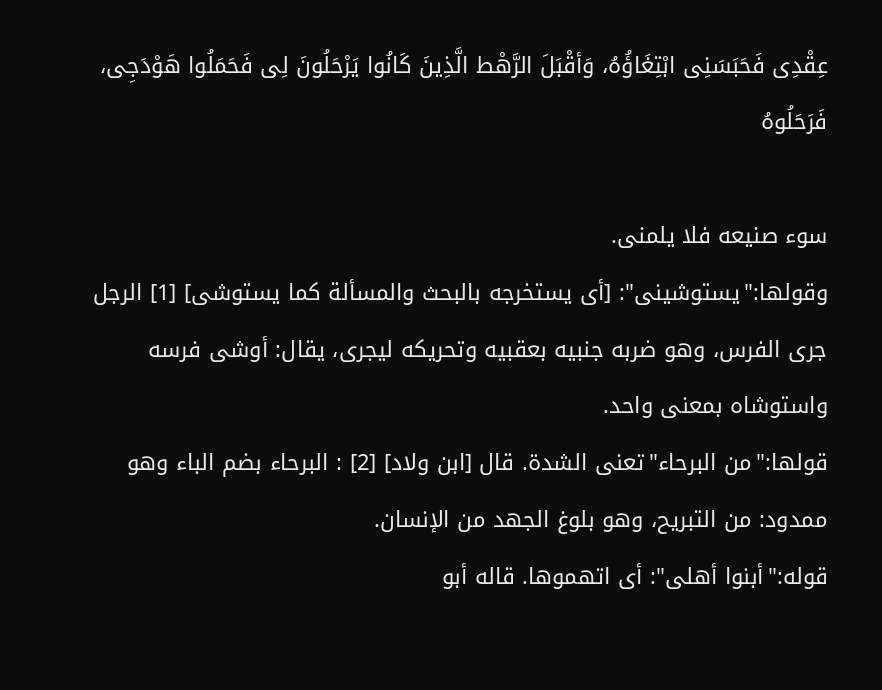عِقْدِى فَحَبَسَنِى ابْتِغَاؤُهُ، وَأقْبَلَ الرَّهْط الَّذِينَ كَانُوا يَرْحَلُونَ لِى فَحَمَلُوا هَوْدَجِى، فَرَحَلُوهُ

سوء صنيعه فلا يلمنى.
وقولها:"يستوشينى": [أى يستخرجه بالبحث والمسألة كما يستوشى] [1] الرجل جرى الفرس، وهو ضربه جنبيه بعقبيه وتحريكه ليجرى، يقال: أوشى فرسه واستوشاه بمعنى واحد.
قولها:"من البرحاء"تعنى الشدة. قال [ابن ولاد] [2] : البرحاء بضم الباء وهو ممدود: من التبريح، وهو بلوغ الجهد من الإنسان.
قوله:"أبنوا أهلى": أى اتهموها. قاله أبو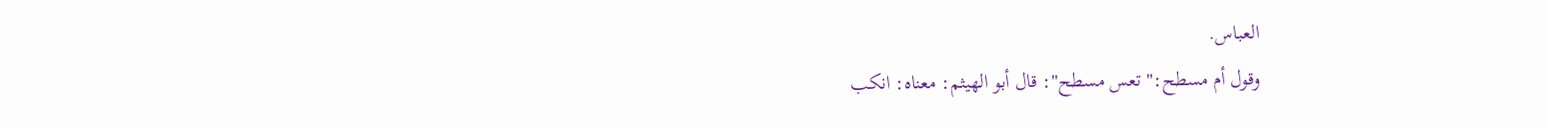العباس.
وقول أم مسطح:"تعس مسطح": قال أبو الهيثم: معناه: انكب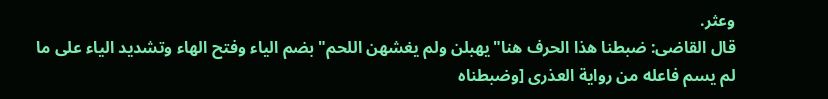وعثر.
قال القاضى: ضبطنا هذا الحرف هنا"يهبلن ولم يغشهن اللحم"بضم الياء وفتح الهاء وتشديد الياء على ما لم يسم فاعله من رواية العذرى [وضبطناه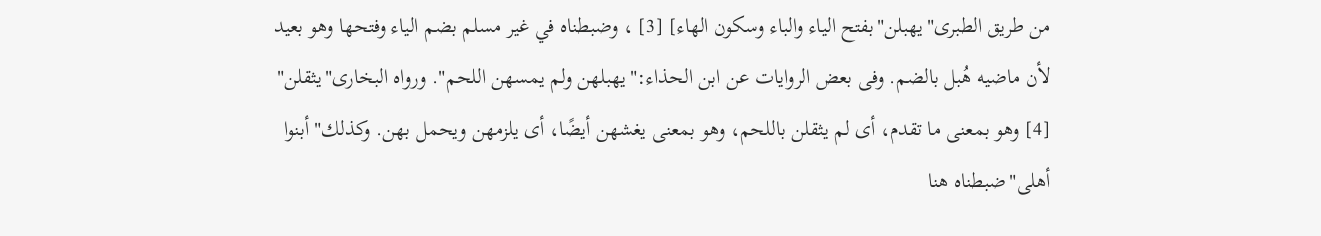من طريق الطبرى"يهبلن"بفتح الياء والباء وسكون الهاء] [3] ، وضبطناه في غير مسلم بضم الياء وفتحها وهو بعيد لأن ماضيه هُبل بالضم. وفى بعض الروايات عن ابن الحذاء:"يهبلهن ولم يمسهن اللحم". ورواه البخارى"يثقلن" [4] وهو بمعنى ما تقدم، أى لم يثقلن باللحم، وهو بمعنى يغشهن أيضًا، أى يلزمهن ويحمل بهن. وكذلك"أبنوا أهلى"ضبطناه هنا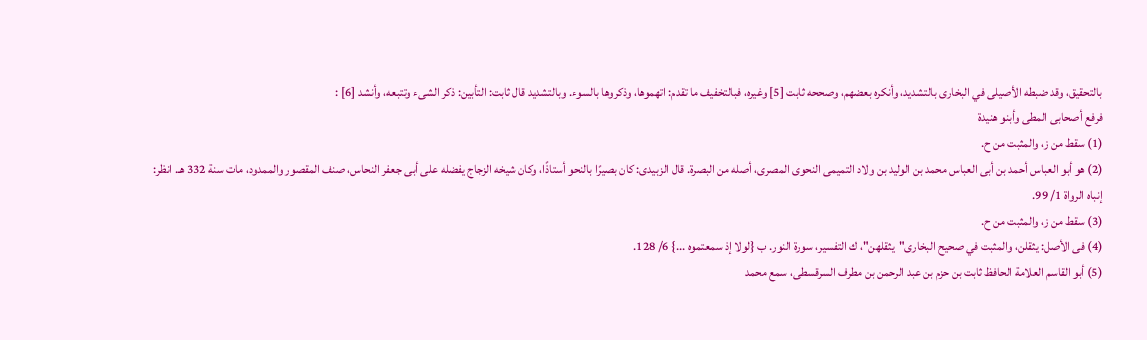بالتحقيق، وقد ضبطه الأصيلى في البخارى بالتشديد، وأنكره بعضهم، وصححه ثابت [5] وغيره، فبالتخفيف ما تقدم: اتهموها، وذكروها بالسوء. وبالتشديد قال ثابت: التأبين: ذكر الشىء وتتبعه، وأنشد [6] :
فرفع أصحابى المطى وأبنو هنيدة
(1) سقط من ز، والمثبت من ح.
(2) هو أبو العباس أحمد بن أبى العباس محمد بن الوليد بن ولاد التميمى النحوى المصرى، أصله من البصرة. قال الزبيدى: كان بصيرًا بالنحو أستاذًا، وكان شيخه الزجاج يفضله على أبى جعفر النحاس، صنف المقصور والممدود، مات سنة 332 هـ. انظر: إنباه الرواة 1/ 99.
(3) سقط من ز، والمثبت من ح.
(4) فى الأصل: يثقلن، والمثبت في صحيح البخارى"يثقلهن"، ك التفسير، سورة النور. ب {لولا إذ سمعتموه ...} 6/ 128.
(5) أبو القاسم العلامة الحافظ ثابت بن حزم بن عبد الرحمن بن مطرف السرقسطى، سمع محمد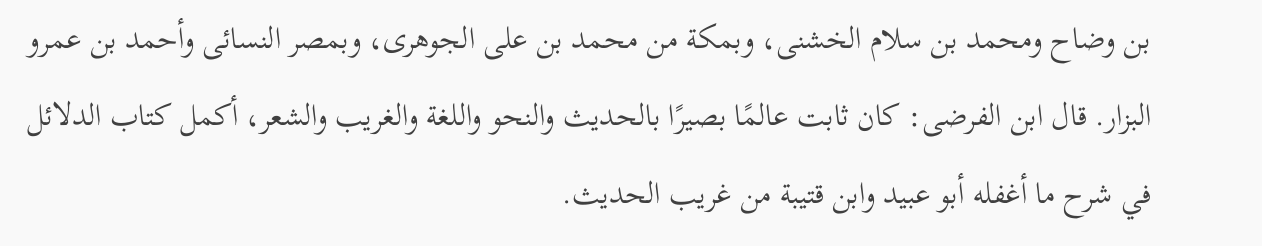بن وضاح ومحمد بن سلام الخشنى، وبمكة من محمد بن على الجوهرى، وبمصر النسائى وأحمد بن عمرو البزار. قال ابن الفرضى: كان ثابت عالمًا بصيرًا بالحديث والنحو واللغة والغريب والشعر، أكمل كتاب الدلائل في شرح ما أغفله أبو عبيد وابن قتيبة من غريب الحديث.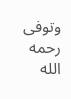وتوفى رحمه الله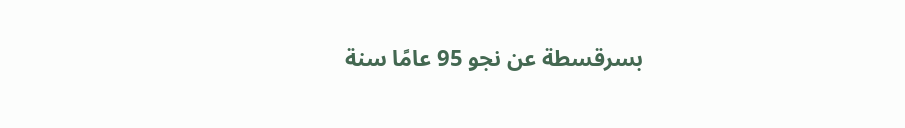بسرقسطة عن نجو 95 عامًا سنة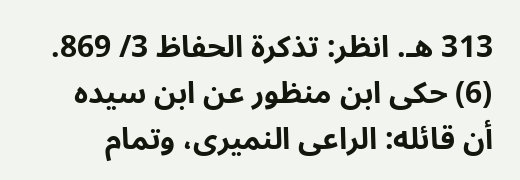313 هـ. انظر: تذكرة الحفاظ 3/ 869.
(6) حكى ابن منظور عن ابن سيده أن قائله: الراعى النميرى، وتمام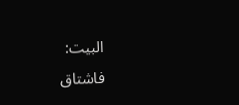البيت:
فاشتاق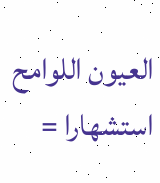العيون اللوامح استشهارا =